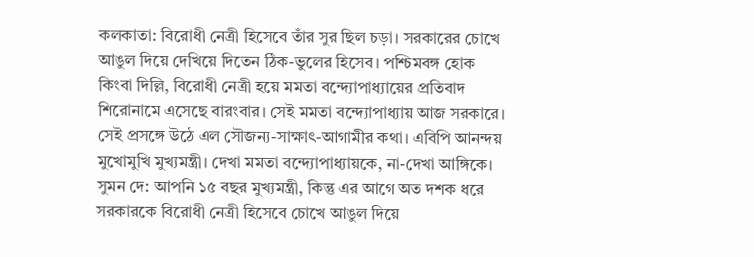কলকাতা: বিরোধী নেত্রী হিসেবে তাঁর সুর ছিল চড়া। সরকারের চোখে আঙুল দিয়ে দেখিয়ে দিতেন ঠিক-ভুলের হিসেব। পশ্চিমবঙ্গ হোক কিংবা দিল্লি, বিরোধী নেত্রী হয়ে মমতা বন্দ্যোপাধ্যায়ের প্রতিবাদ শিরোনামে এসেছে বারংবার। সেই মমতা বন্দ্যোপাধ্যায় আজ সরকারে। সেই প্রসঙ্গে উঠে এল সৌজন্য-সাক্ষাৎ-আগামীর কথা। এবিপি আনন্দয় মুখোমুখি মুখ্যমন্ত্রী। দেখা মমতা বন্দ্যোপাধ্যায়কে, না-দেখা আঙ্গিকে।
সুমন দে: আপনি ১৫ বছর মুখ্যমন্ত্রী, কিন্তু এর আগে অত দশক ধরে সরকারকে বিরোধী নেত্রী হিসেবে চোখে আঙুল দিয়ে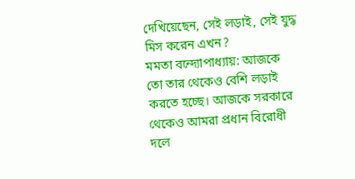দেখিয়েছেন, সেই লড়াই, সেই যুদ্ধ মিস করেন এখন?
মমতা বন্দ্যোপাধ্যায়: আজকে তো তার থেকেও বেশি লড়াই করতে হচ্ছে। আজকে সরকারে থেকেও আমরা প্রধান বিরোধী দলে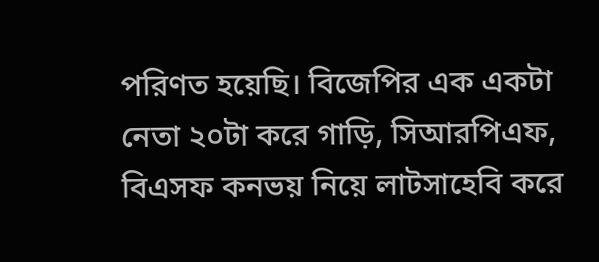পরিণত হয়েছি। বিজেপির এক একটা নেতা ২০টা করে গাড়ি, সিআরপিএফ, বিএসফ কনভয় নিয়ে লাটসাহেবি করে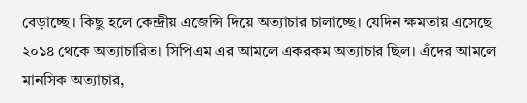বেড়াচ্ছে। কিছু হলে কেন্দ্রীয় এজেন্সি দিয়ে অত্যাচার চালাচ্ছে। যেদিন ক্ষমতায় এসেছে ২০১৪ থেকে অত্যাচারিত। সিপিএম এর আমলে একরকম অত্যাচার ছিল। এঁদের আমলে মানসিক অত্যাচার,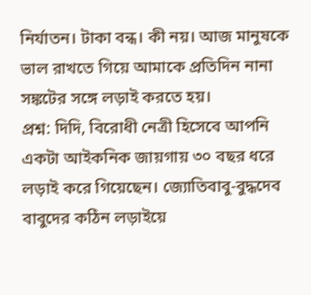নির্যাতন। টাকা বন্ধ। কী নয়। আজ মানুষকে ভাল রাখতে গিয়ে আমাকে প্রতিদিন নানা সঙ্কটের সঙ্গে লড়াই করতে হয়।
প্রশ্ন: দিদি, বিরোধী নেত্রী হিসেবে আপনি একটা আইকনিক জায়গায় ৩০ বছর ধরে লড়াই করে গিয়েছেন। জ্যোতিবাবু-বুদ্ধদেব বাবুদের কঠিন লড়াইয়ে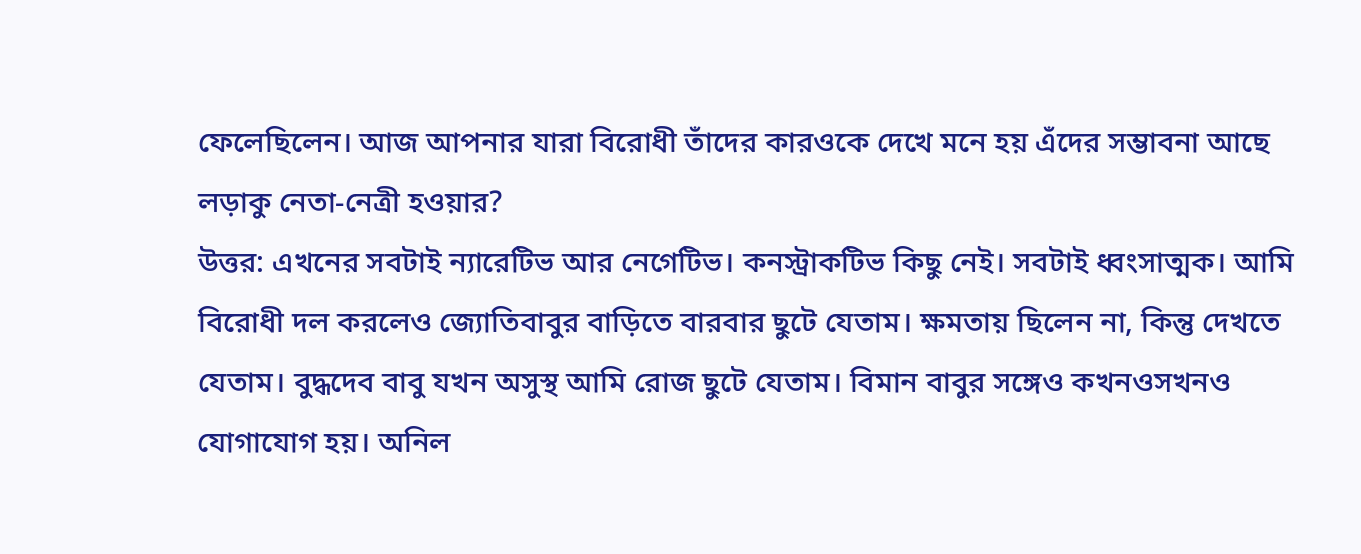ফেলেছিলেন। আজ আপনার যারা বিরোধী তাঁদের কারওকে দেখে মনে হয় এঁদের সম্ভাবনা আছে লড়াকু নেতা-নেত্রী হওয়ার?
উত্তর: এখনের সবটাই ন্যারেটিভ আর নেগেটিভ। কনস্ট্রাকটিভ কিছু নেই। সবটাই ধ্বংসাত্মক। আমি বিরোধী দল করলেও জ্যোতিবাবুর বাড়িতে বারবার ছুটে যেতাম। ক্ষমতায় ছিলেন না, কিন্তু দেখতে যেতাম। বুদ্ধদেব বাবু যখন অসুস্থ আমি রোজ ছুটে যেতাম। বিমান বাবুর সঙ্গেও কখনওসখনও যোগাযোগ হয়। অনিল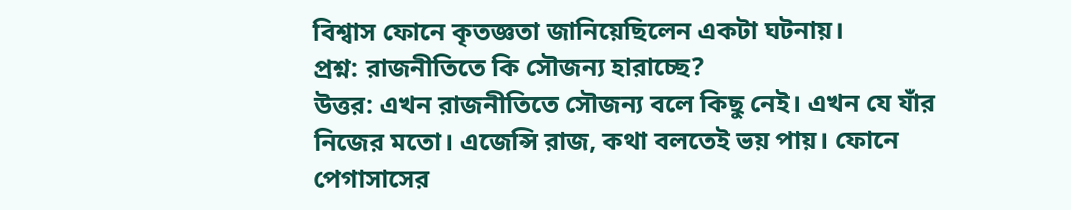বিশ্বাস ফোনে কৃতজ্ঞতা জানিয়েছিলেন একটা ঘটনায়।
প্রশ্ন: রাজনীতিতে কি সৌজন্য হারাচ্ছে?
উত্তর: এখন রাজনীতিতে সৌজন্য বলে কিছু নেই। এখন যে যাঁর নিজের মতো। এজেন্সি রাজ, কথা বলতেই ভয় পায়। ফোনে পেগাসাসের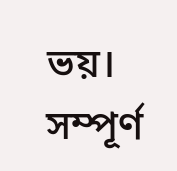ভয়।
সম্পূর্ণ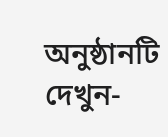অনুষ্ঠানটি দেখুন-